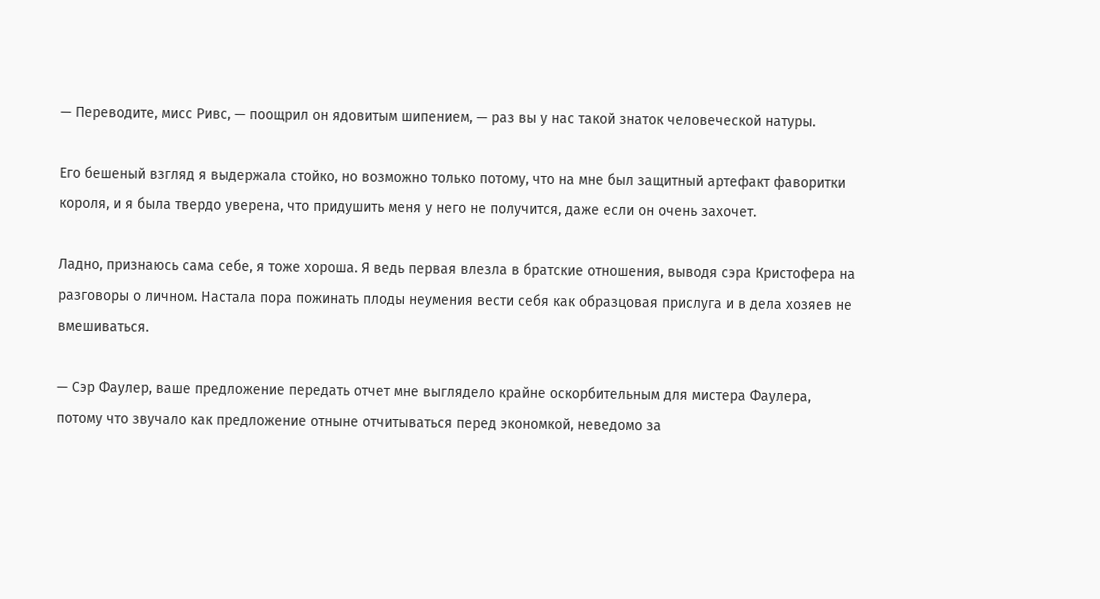— Переводите, мисс Ривс, — поощрил он ядовитым шипением, — раз вы у нас такой знаток человеческой натуры.

Его бешеный взгляд я выдержала стойко, но возможно только потому, что на мне был защитный артефакт фаворитки короля, и я была твердо уверена, что придушить меня у него не получится, даже если он очень захочет.

Ладно, признаюсь сама себе, я тоже хороша. Я ведь первая влезла в братские отношения, выводя сэра Кристофера на разговоры о личном. Настала пора пожинать плоды неумения вести себя как образцовая прислуга и в дела хозяев не вмешиваться.

— Сэр Фаулер, ваше предложение передать отчет мне выглядело крайне оскорбительным для мистера Фаулера, потому что звучало как предложение отныне отчитываться перед экономкой, неведомо за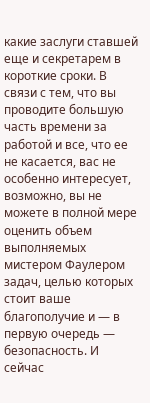какие заслуги ставшей еще и секретарем в короткие сроки. В связи с тем, что вы проводите большую часть времени за работой и все, что ее не касается, вас не особенно интересует, возможно, вы не можете в полной мере оценить объем выполняемых мистером Фаулером задач, целью которых стоит ваше благополучие и — в первую очередь — безопасность. И сейчас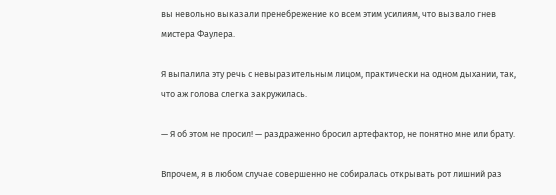вы невольно выказали пренебрежение ко всем этим усилиям, что вызвало гнев мистера Фаулера.

Я выпалила эту речь с невыразительным лицом, практически на одном дыхании, так, что аж голова слегка закружилась.

— Я об этом не просил! — раздраженно бросил артефактор, не понятно мне или брату.

Впрочем, я в любом случае совершенно не собиралась открывать рот лишний раз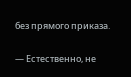без прямого приказа.

— Естественно, не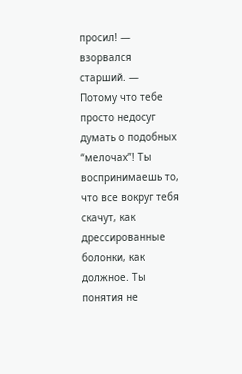просил! — взорвался старший. — Потому что тебе просто недосуг думать о подобных “мелочах”! Ты воспринимаешь то, что все вокруг тебя скачут, как дрессированные болонки, как должное. Ты понятия не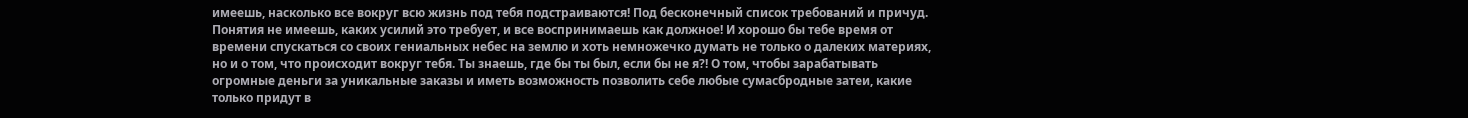имеешь, насколько все вокруг всю жизнь под тебя подстраиваются! Под бесконечный список требований и причуд. Понятия не имеешь, каких усилий это требует, и все воспринимаешь как должное! И хорошо бы тебе время от времени спускаться со своих гениальных небес на землю и хоть немножечко думать не только о далеких материях, но и о том, что происходит вокруг тебя. Ты знаешь, где бы ты был, если бы не я?! О том, чтобы зарабатывать огромные деньги за уникальные заказы и иметь возможность позволить себе любые сумасбродные затеи, какие только придут в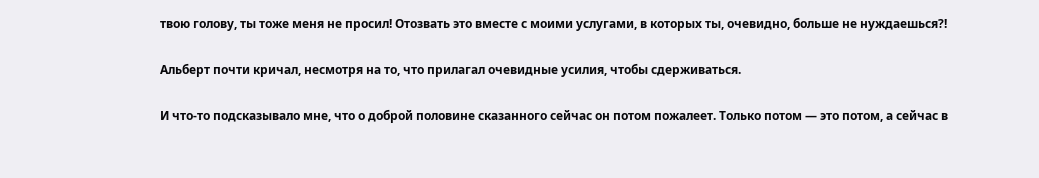твою голову, ты тоже меня не просил! Отозвать это вместе с моими услугами, в которых ты, очевидно, больше не нуждаешься?!

Альберт почти кричал, несмотря на то, что прилагал очевидные усилия, чтобы сдерживаться.

И что-то подсказывало мне, что о доброй половине сказанного сейчас он потом пожалеет. Только потом — это потом, а сейчас в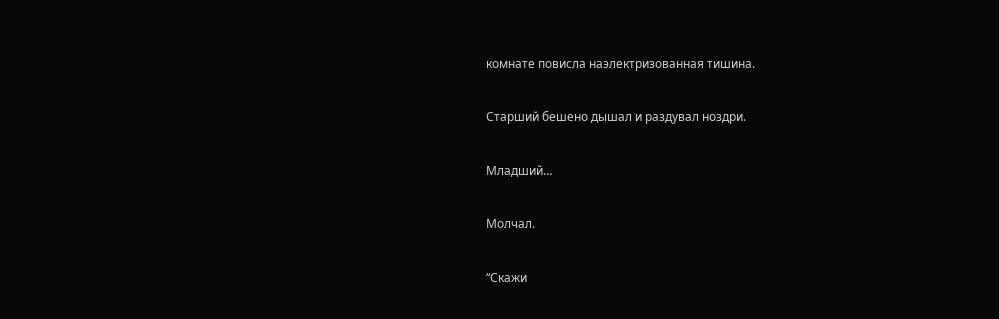комнате повисла наэлектризованная тишина.

Старший бешено дышал и раздувал ноздри.

Младший…

Молчал.

“Скажи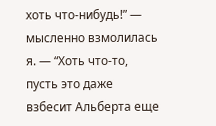хоть что-нибудь!” — мысленно взмолилась я. — “Хоть что-то, пусть это даже взбесит Альберта еще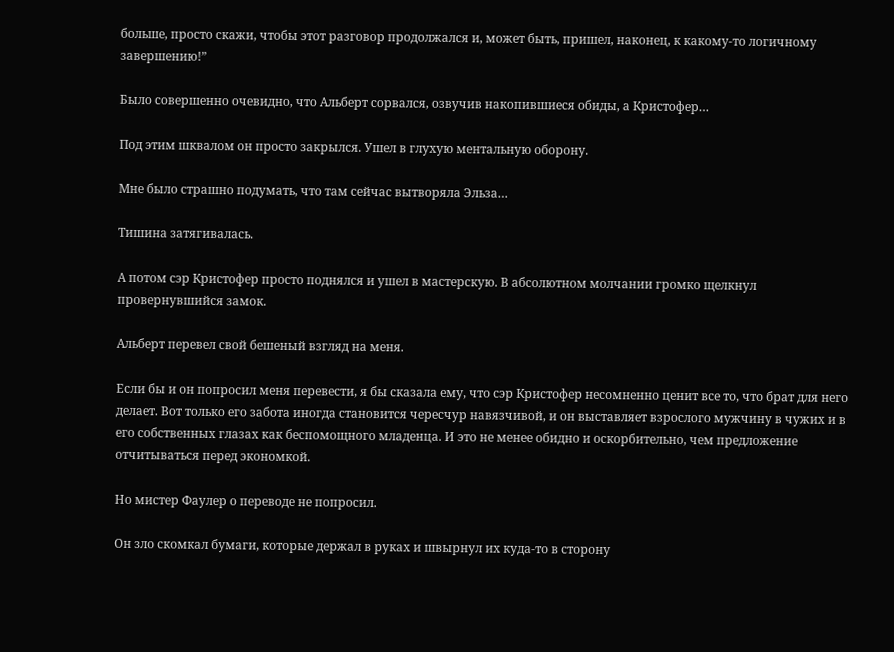больше, просто скажи, чтобы этот разговор продолжался и, может быть, пришел, наконец, к какому-то логичному завершению!”

Было совершенно очевидно, что Альберт сорвался, озвучив накопившиеся обиды, а Кристофер…

Под этим шквалом он просто закрылся. Ушел в глухую ментальную оборону.

Мне было страшно подумать, что там сейчас вытворяла Эльза…

Тишина затягивалась.

А потом сэр Кристофер просто поднялся и ушел в мастерскую. В абсолютном молчании громко щелкнул провернувшийся замок.

Альберт перевел свой бешеный взгляд на меня.

Если бы и он попросил меня перевести, я бы сказала ему, что сэр Кристофер несомненно ценит все то, что брат для него делает. Вот только его забота иногда становится чересчур навязчивой, и он выставляет взрослого мужчину в чужих и в его собственных глазах как беспомощного младенца. И это не менее обидно и оскорбительно, чем предложение отчитываться перед экономкой.

Но мистер Фаулер о переводе не попросил.

Он зло скомкал бумаги, которые держал в руках и швырнул их куда-то в сторону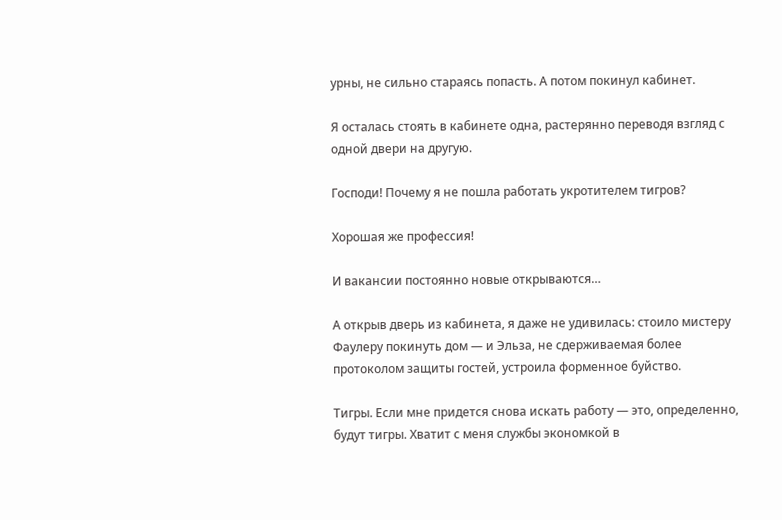урны, не сильно стараясь попасть. А потом покинул кабинет.

Я осталась стоять в кабинете одна, растерянно переводя взгляд с одной двери на другую.

Господи! Почему я не пошла работать укротителем тигров?

Хорошая же профессия!

И вакансии постоянно новые открываются…

А открыв дверь из кабинета, я даже не удивилась: стоило мистеру Фаулеру покинуть дом — и Эльза, не сдерживаемая более протоколом защиты гостей, устроила форменное буйство.

Тигры. Если мне придется снова искать работу — это, определенно, будут тигры. Хватит с меня службы экономкой в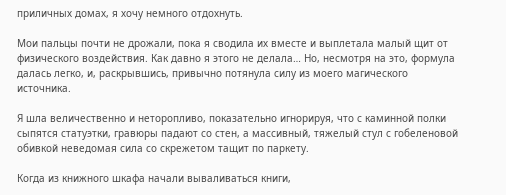приличных домах, я хочу немного отдохнуть.

Мои пальцы почти не дрожали, пока я сводила их вместе и выплетала малый щит от физического воздействия. Как давно я этого не делала… Но, несмотря на это, формула далась легко, и, раскрывшись, привычно потянула силу из моего магического источника.

Я шла величественно и неторопливо, показательно игнорируя, что с каминной полки сыпятся статуэтки, гравюры падают со стен, а массивный, тяжелый стул с гобеленовой обивкой неведомая сила со скрежетом тащит по паркету.

Когда из книжного шкафа начали вываливаться книги,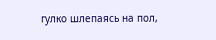гулко шлепаясь на пол,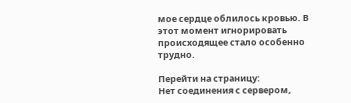мое сердце облилось кровью. В этот момент игнорировать происходящее стало особенно трудно.

Перейти на страницу:
Нет соединения с сервером,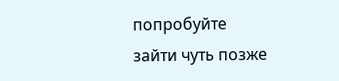попробуйте зайти чуть позже